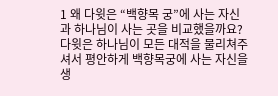1 왜 다윗은 “백향목 궁”에 사는 자신과 하나님이 사는 곳을 비교했을까요?
다윗은 하나님이 모든 대적을 물리쳐주셔서 평안하게 백향목궁에 사는 자신을 생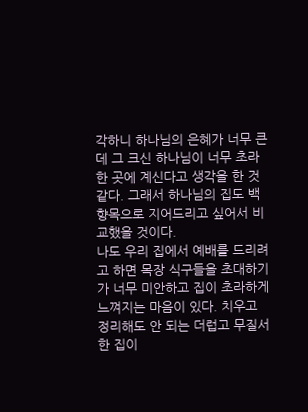각하니 하나님의 은혜가 너무 큰데 그 크신 하나님이 너무 초라한 곳에 계신다고 생각을 한 것 같다. 그래서 하나님의 집도 백향목으로 지어드리고 싶어서 비교했을 것이다.
나도 우리 집에서 예배를 드리려고 하면 목장 식구들을 초대하기가 너무 미안하고 집이 초라하게 느껴지는 마음이 있다. 치우고 정리해도 안 되는 더럽고 무질서한 집이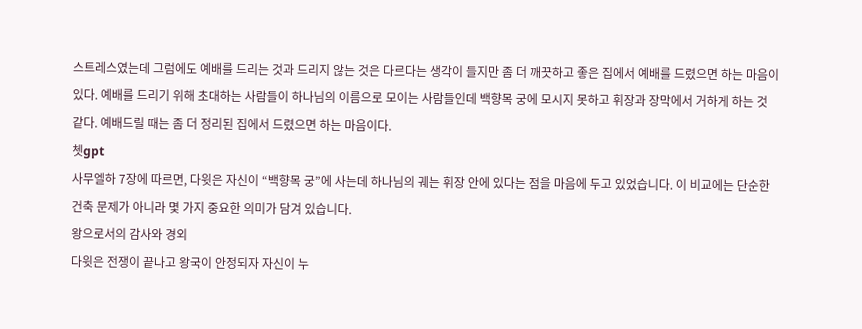스트레스였는데 그럼에도 예배를 드리는 것과 드리지 않는 것은 다르다는 생각이 들지만 좀 더 깨끗하고 좋은 집에서 예배를 드렸으면 하는 마음이 있다. 예배를 드리기 위해 초대하는 사람들이 하나님의 이름으로 모이는 사람들인데 백향목 궁에 모시지 못하고 휘장과 장막에서 거하게 하는 것 같다. 예배드릴 때는 좀 더 정리된 집에서 드렸으면 하는 마음이다.
쳇gpt
사무엘하 7장에 따르면, 다윗은 자신이 “백향목 궁”에 사는데 하나님의 궤는 휘장 안에 있다는 점을 마음에 두고 있었습니다. 이 비교에는 단순한 건축 문제가 아니라 몇 가지 중요한 의미가 담겨 있습니다.
왕으로서의 감사와 경외
다윗은 전쟁이 끝나고 왕국이 안정되자 자신이 누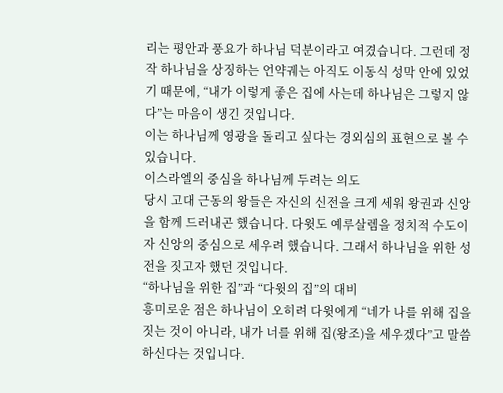리는 평안과 풍요가 하나님 덕분이라고 여겼습니다. 그런데 정작 하나님을 상징하는 언약궤는 아직도 이동식 성막 안에 있었기 때문에, “내가 이렇게 좋은 집에 사는데 하나님은 그렇지 않다”는 마음이 생긴 것입니다.
이는 하나님께 영광을 돌리고 싶다는 경외심의 표현으로 볼 수 있습니다.
이스라엘의 중심을 하나님께 두려는 의도
당시 고대 근동의 왕들은 자신의 신전을 크게 세워 왕권과 신앙을 함께 드러내곤 했습니다. 다윗도 예루살렘을 정치적 수도이자 신앙의 중심으로 세우려 했습니다. 그래서 하나님을 위한 성전을 짓고자 했던 것입니다.
“하나님을 위한 집”과 “다윗의 집”의 대비
흥미로운 점은 하나님이 오히려 다윗에게 “네가 나를 위해 집을 짓는 것이 아니라, 내가 너를 위해 집(왕조)을 세우겠다”고 말씀하신다는 것입니다.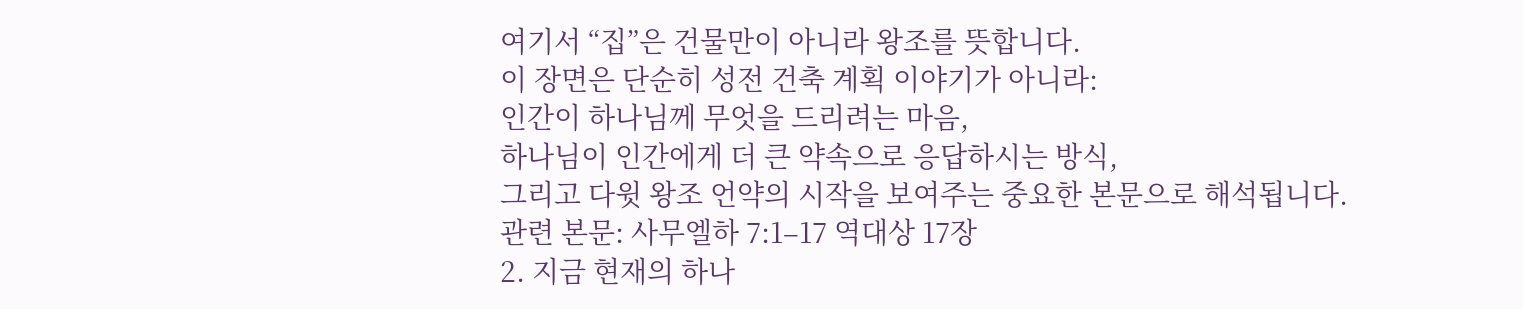여기서 “집”은 건물만이 아니라 왕조를 뜻합니다.
이 장면은 단순히 성전 건축 계획 이야기가 아니라:
인간이 하나님께 무엇을 드리려는 마음,
하나님이 인간에게 더 큰 약속으로 응답하시는 방식,
그리고 다윗 왕조 언약의 시작을 보여주는 중요한 본문으로 해석됩니다.
관련 본문: 사무엘하 7:1–17 역대상 17장
2. 지금 현재의 하나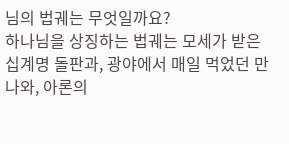님의 법궤는 무엇일까요?
하나님을 상징하는 법궤는 모세가 받은 십계명 돌판과, 광야에서 매일 먹었던 만나와, 아론의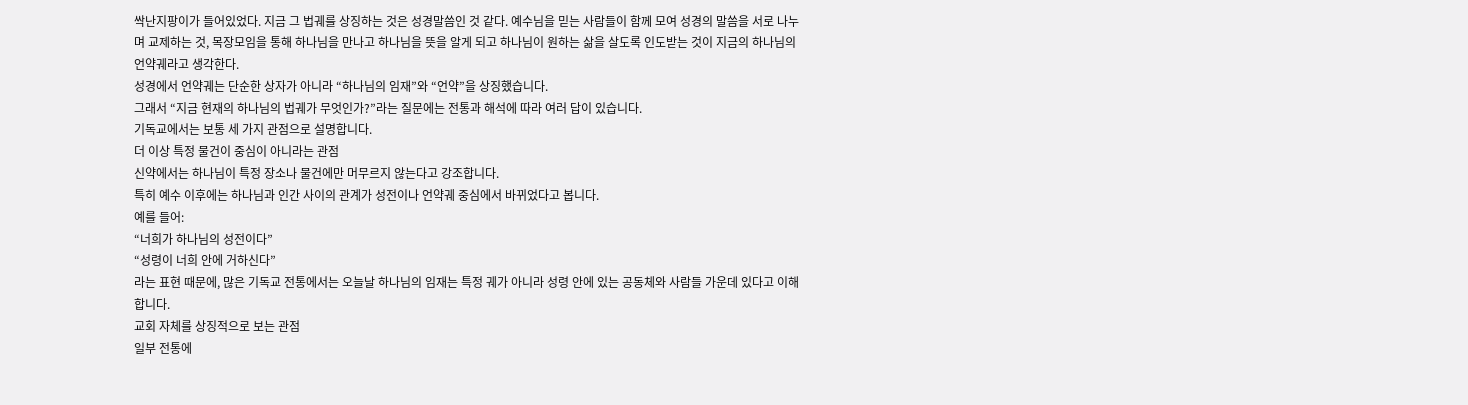싹난지팡이가 들어있었다. 지금 그 법궤를 상징하는 것은 성경말씀인 것 같다. 예수님을 믿는 사람들이 함께 모여 성경의 말씀을 서로 나누며 교제하는 것, 목장모임을 통해 하나님을 만나고 하나님을 뜻을 알게 되고 하나님이 원하는 삶을 살도록 인도받는 것이 지금의 하나님의 언약궤라고 생각한다.
성경에서 언약궤는 단순한 상자가 아니라 “하나님의 임재”와 “언약”을 상징했습니다.
그래서 “지금 현재의 하나님의 법궤가 무엇인가?”라는 질문에는 전통과 해석에 따라 여러 답이 있습니다.
기독교에서는 보통 세 가지 관점으로 설명합니다.
더 이상 특정 물건이 중심이 아니라는 관점
신약에서는 하나님이 특정 장소나 물건에만 머무르지 않는다고 강조합니다.
특히 예수 이후에는 하나님과 인간 사이의 관계가 성전이나 언약궤 중심에서 바뀌었다고 봅니다.
예를 들어:
“너희가 하나님의 성전이다”
“성령이 너희 안에 거하신다”
라는 표현 때문에, 많은 기독교 전통에서는 오늘날 하나님의 임재는 특정 궤가 아니라 성령 안에 있는 공동체와 사람들 가운데 있다고 이해합니다.
교회 자체를 상징적으로 보는 관점
일부 전통에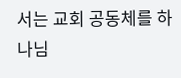서는 교회 공동체를 하나님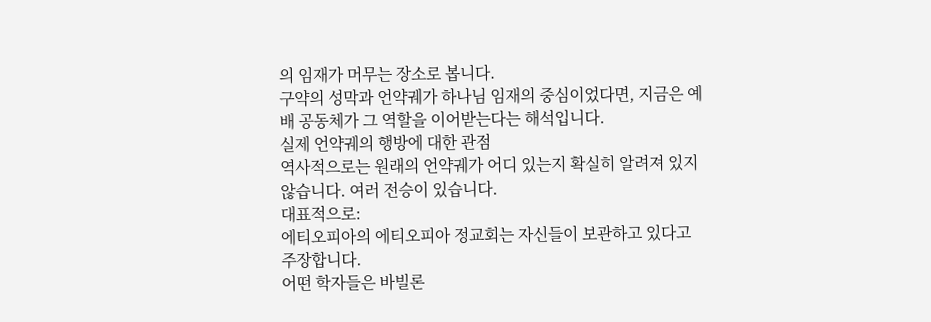의 임재가 머무는 장소로 봅니다.
구약의 성막과 언약궤가 하나님 임재의 중심이었다면, 지금은 예배 공동체가 그 역할을 이어받는다는 해석입니다.
실제 언약궤의 행방에 대한 관점
역사적으로는 원래의 언약궤가 어디 있는지 확실히 알려져 있지 않습니다. 여러 전승이 있습니다.
대표적으로:
에티오피아의 에티오피아 정교회는 자신들이 보관하고 있다고 주장합니다.
어떤 학자들은 바빌론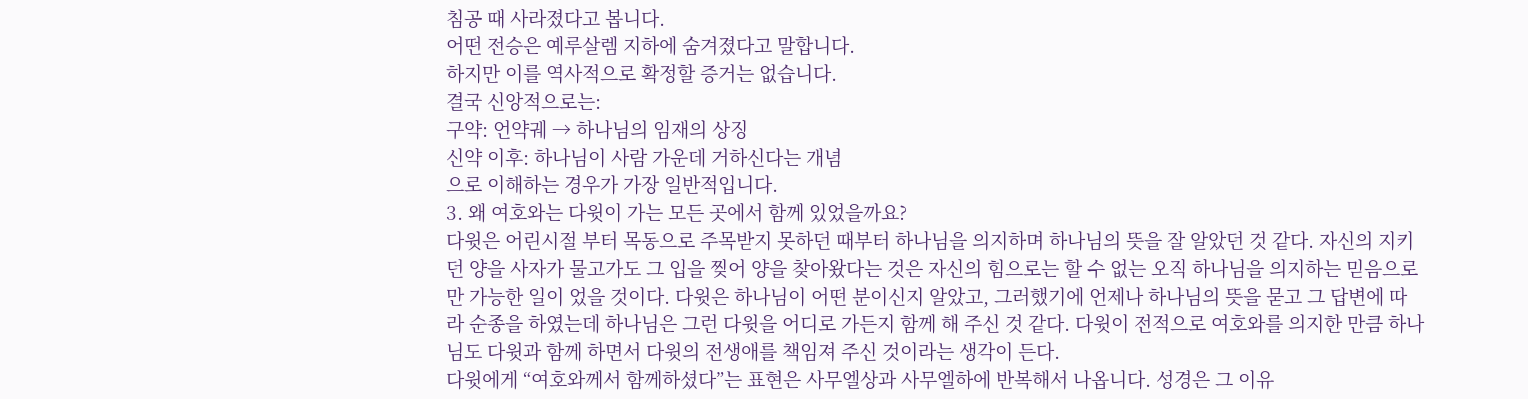침공 때 사라졌다고 봅니다.
어떤 전승은 예루살렘 지하에 숨겨졌다고 말합니다.
하지만 이를 역사적으로 확정할 증거는 없습니다.
결국 신앙적으로는:
구약: 언약궤 → 하나님의 임재의 상징
신약 이후: 하나님이 사람 가운데 거하신다는 개념
으로 이해하는 경우가 가장 일반적입니다.
3. 왜 여호와는 다윗이 가는 모든 곳에서 함께 있었을까요?
다윗은 어린시절 부터 목동으로 주목받지 못하던 때부터 하나님을 의지하며 하나님의 뜻을 잘 알았던 것 같다. 자신의 지키던 양을 사자가 물고가도 그 입을 찢어 양을 찾아왔다는 것은 자신의 힘으로는 할 수 없는 오직 하나님을 의지하는 믿음으로만 가능한 일이 었을 것이다. 다윗은 하나님이 어떤 분이신지 알았고, 그러했기에 언제나 하나님의 뜻을 묻고 그 답변에 따라 순종을 하였는데 하나님은 그런 다윗을 어디로 가든지 함께 해 주신 것 같다. 다윗이 전적으로 여호와를 의지한 만큼 하나님도 다윗과 함께 하면서 다윗의 전생애를 책임져 주신 것이라는 생각이 든다.
다윗에게 “여호와께서 함께하셨다”는 표현은 사무엘상과 사무엘하에 반복해서 나옵니다. 성경은 그 이유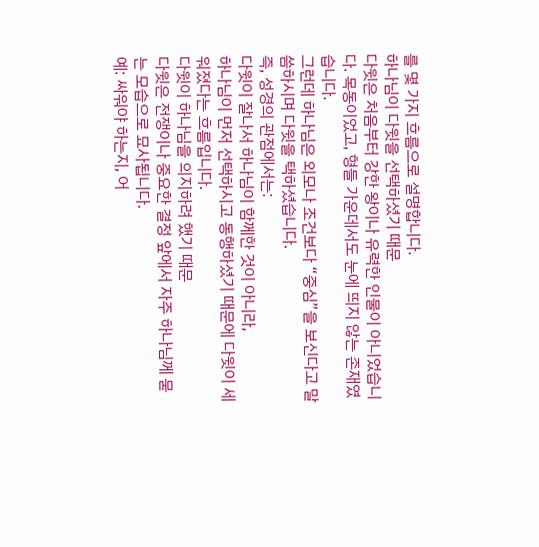를 몇 가지 흐름으로 설명합니다.
하나님이 다윗을 선택하셨기 때문
다윗은 처음부터 강한 왕이나 유력한 인물이 아니었습니다. 목동이었고, 형들 가운데서도 눈에 띄지 않는 존재였습니다.
그런데 하나님은 외모나 조건보다 “중심”을 보신다고 말씀하시며 다윗을 택하셨습니다.
즉, 성경의 관점에서는:
다윗이 잘나서 하나님이 함께한 것이 아니라,
하나님이 먼저 선택하시고 동행하셨기 때문에 다윗이 세워졌다는 흐름입니다.
다윗이 하나님을 의지하려 했기 때문
다윗은 전쟁이나 중요한 결정 앞에서 자주 하나님께 묻는 모습으로 묘사됩니다.
예: 싸워야 하는지, 어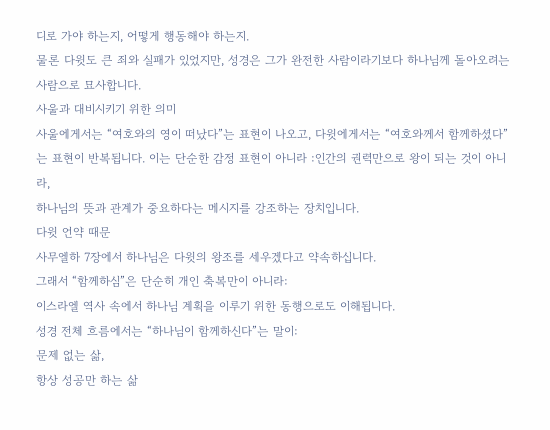디로 가야 하는지, 어떻게 행동해야 하는지.
물론 다윗도 큰 죄와 실패가 있었지만, 성경은 그가 완전한 사람이라기보다 하나님께 돌아오려는 사람으로 묘사합니다.
사울과 대비시키기 위한 의미
사울에게서는 “여호와의 영이 떠났다”는 표현이 나오고, 다윗에게서는 “여호와께서 함께하셨다”는 표현이 반복됩니다. 이는 단순한 감정 표현이 아니라 :인간의 권력만으로 왕이 되는 것이 아니라,
하나님의 뜻과 관계가 중요하다는 메시지를 강조하는 장치입니다.
다윗 언약 때문
사무엘하 7장에서 하나님은 다윗의 왕조를 세우겠다고 약속하십니다.
그래서 “함께하심”은 단순히 개인 축복만이 아니라:
이스라엘 역사 속에서 하나님 계획을 이루기 위한 동행으로도 이해됩니다.
성경 전체 흐름에서는 “하나님이 함께하신다”는 말이:
문제 없는 삶,
항상 성공만 하는 삶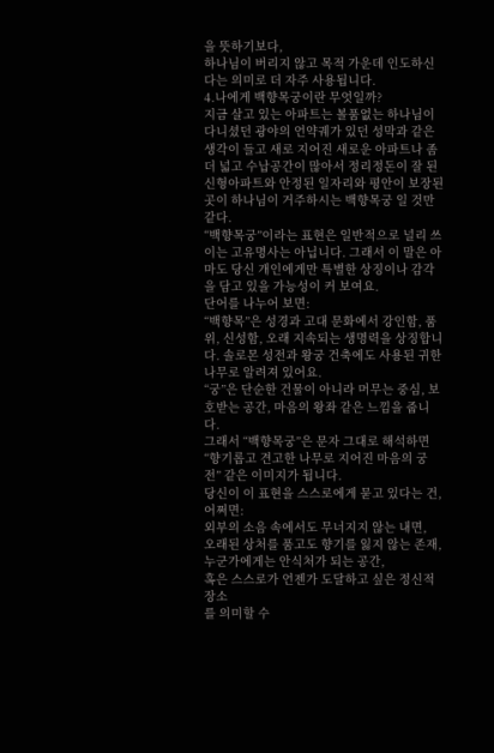을 뜻하기보다,
하나님이 버리지 않고 목적 가운데 인도하신다는 의미로 더 자주 사용됩니다.
4.나에게 백향목궁이란 무엇일까?
지금 살고 있는 아파트는 볼품없는 하나님이 다니셨던 광야의 언약궤가 있던 성막과 같은 생각이 들고 새로 지어진 새로운 아파트나 좀더 넓고 수납공간이 많아서 정리정돈이 잘 된 신형아파트와 안정된 일자리와 평안이 보장된 곳이 하나님이 거주하시는 백향목궁 일 것만 같다.
“백향목궁”이라는 표현은 일반적으로 널리 쓰이는 고유명사는 아닙니다. 그래서 이 말은 아마도 당신 개인에게만 특별한 상징이나 감각을 담고 있을 가능성이 커 보여요.
단어를 나누어 보면:
“백향목”은 성경과 고대 문화에서 강인함, 품위, 신성함, 오래 지속되는 생명력을 상징합니다. 솔로몬 성전과 왕궁 건축에도 사용된 귀한 나무로 알려져 있어요.
“궁”은 단순한 건물이 아니라 머무는 중심, 보호받는 공간, 마음의 왕좌 같은 느낌을 줍니다.
그래서 “백향목궁”은 문자 그대로 해석하면
“향기롭고 견고한 나무로 지어진 마음의 궁전” 같은 이미지가 됩니다.
당신이 이 표현을 스스로에게 묻고 있다는 건, 어쩌면:
외부의 소음 속에서도 무너지지 않는 내면,
오래된 상처를 품고도 향기를 잃지 않는 존재,
누군가에게는 안식처가 되는 공간,
혹은 스스로가 언젠가 도달하고 싶은 정신적 장소
를 의미할 수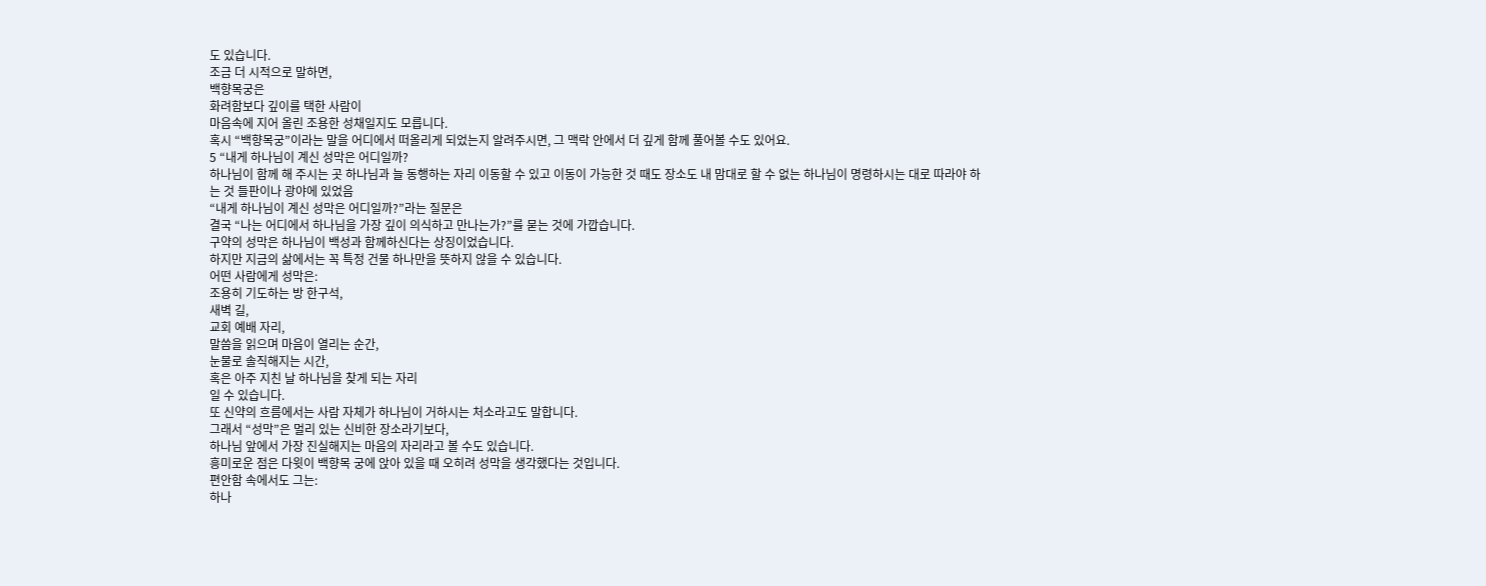도 있습니다.
조금 더 시적으로 말하면,
백향목궁은
화려함보다 깊이를 택한 사람이
마음속에 지어 올린 조용한 성채일지도 모릅니다.
혹시 “백향목궁”이라는 말을 어디에서 떠올리게 되었는지 알려주시면, 그 맥락 안에서 더 깊게 함께 풀어볼 수도 있어요.
5 “내게 하나님이 계신 성막은 어디일까?
하나님이 함께 해 주시는 곳 하나님과 늘 동행하는 자리 이동할 수 있고 이동이 가능한 것 때도 장소도 내 맘대로 할 수 없는 하나님이 명령하시는 대로 따라야 하는 것 들판이나 광야에 있었음
“내게 하나님이 계신 성막은 어디일까?”라는 질문은
결국 “나는 어디에서 하나님을 가장 깊이 의식하고 만나는가?”를 묻는 것에 가깝습니다.
구약의 성막은 하나님이 백성과 함께하신다는 상징이었습니다.
하지만 지금의 삶에서는 꼭 특정 건물 하나만을 뜻하지 않을 수 있습니다.
어떤 사람에게 성막은:
조용히 기도하는 방 한구석,
새벽 길,
교회 예배 자리,
말씀을 읽으며 마음이 열리는 순간,
눈물로 솔직해지는 시간,
혹은 아주 지친 날 하나님을 찾게 되는 자리
일 수 있습니다.
또 신약의 흐름에서는 사람 자체가 하나님이 거하시는 처소라고도 말합니다.
그래서 “성막”은 멀리 있는 신비한 장소라기보다,
하나님 앞에서 가장 진실해지는 마음의 자리라고 볼 수도 있습니다.
흥미로운 점은 다윗이 백향목 궁에 앉아 있을 때 오히려 성막을 생각했다는 것입니다.
편안함 속에서도 그는:
하나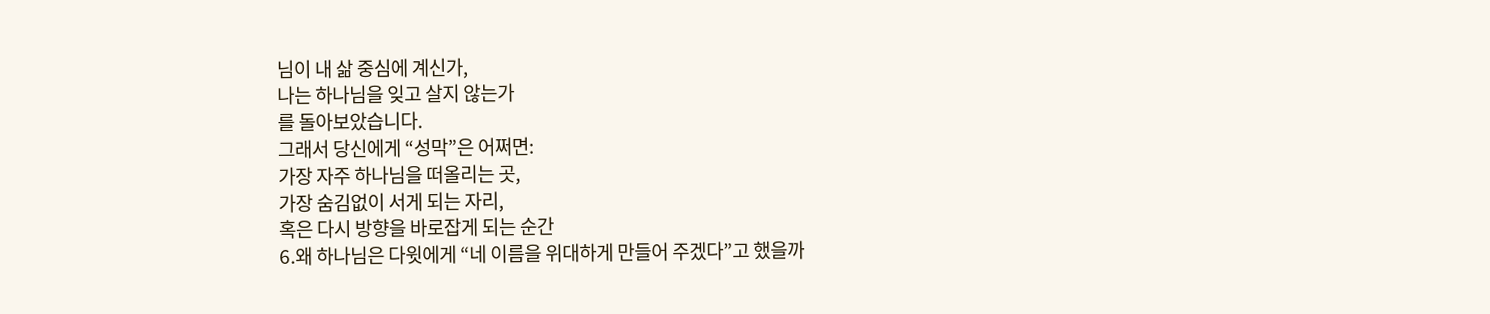님이 내 삶 중심에 계신가,
나는 하나님을 잊고 살지 않는가
를 돌아보았습니다.
그래서 당신에게 “성막”은 어쩌면:
가장 자주 하나님을 떠올리는 곳,
가장 숨김없이 서게 되는 자리,
혹은 다시 방향을 바로잡게 되는 순간
6.왜 하나님은 다윗에게 “네 이름을 위대하게 만들어 주겠다”고 했을까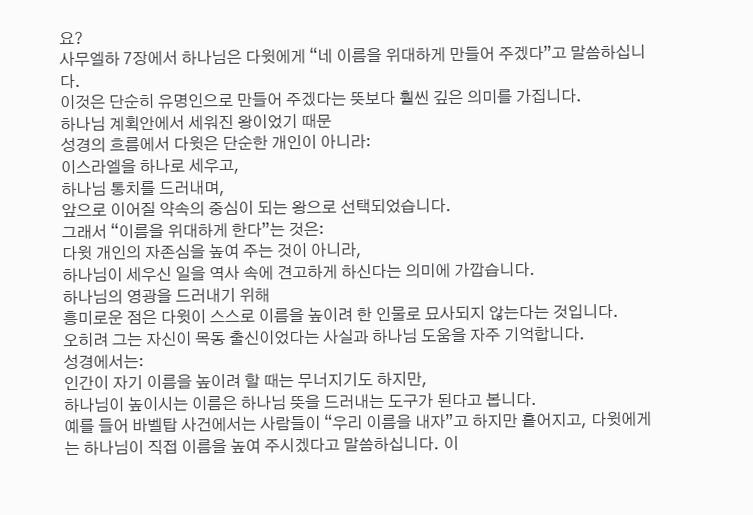요?
사무엘하 7장에서 하나님은 다윗에게 “네 이름을 위대하게 만들어 주겠다”고 말씀하십니다.
이것은 단순히 유명인으로 만들어 주겠다는 뜻보다 훨씬 깊은 의미를 가집니다.
하나님 계획안에서 세워진 왕이었기 때문
성경의 흐름에서 다윗은 단순한 개인이 아니라:
이스라엘을 하나로 세우고,
하나님 통치를 드러내며,
앞으로 이어질 약속의 중심이 되는 왕으로 선택되었습니다.
그래서 “이름을 위대하게 한다”는 것은:
다윗 개인의 자존심을 높여 주는 것이 아니라,
하나님이 세우신 일을 역사 속에 견고하게 하신다는 의미에 가깝습니다.
하나님의 영광을 드러내기 위해
흥미로운 점은 다윗이 스스로 이름을 높이려 한 인물로 묘사되지 않는다는 것입니다.
오히려 그는 자신이 목동 출신이었다는 사실과 하나님 도움을 자주 기억합니다.
성경에서는:
인간이 자기 이름을 높이려 할 때는 무너지기도 하지만,
하나님이 높이시는 이름은 하나님 뜻을 드러내는 도구가 된다고 봅니다.
예를 들어 바벨탑 사건에서는 사람들이 “우리 이름을 내자”고 하지만 흩어지고, 다윗에게는 하나님이 직접 이름을 높여 주시겠다고 말씀하십니다. 이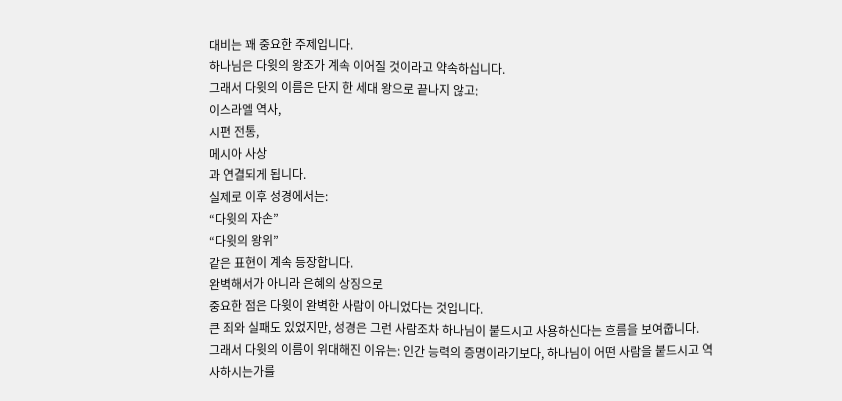대비는 꽤 중요한 주제입니다.
하나님은 다윗의 왕조가 계속 이어질 것이라고 약속하십니다.
그래서 다윗의 이름은 단지 한 세대 왕으로 끝나지 않고:
이스라엘 역사,
시편 전통,
메시아 사상
과 연결되게 됩니다.
실제로 이후 성경에서는:
“다윗의 자손”
“다윗의 왕위”
같은 표현이 계속 등장합니다.
완벽해서가 아니라 은혜의 상징으로
중요한 점은 다윗이 완벽한 사람이 아니었다는 것입니다.
큰 죄와 실패도 있었지만, 성경은 그런 사람조차 하나님이 붙드시고 사용하신다는 흐름을 보여줍니다.
그래서 다윗의 이름이 위대해진 이유는: 인간 능력의 증명이라기보다, 하나님이 어떤 사람을 붙드시고 역사하시는가를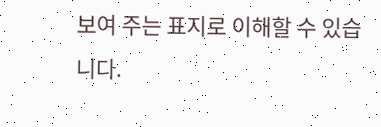보여 주는 표지로 이해할 수 있습니다.